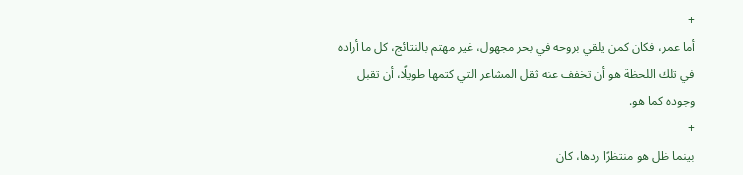+
أما عمر، فكان كمن يلقي بروحه في بحر مجهول، غير مهتم بالنتائج، كل ما أراده في تلك اللحظة هو أن تخفف عنه ثقل المشاعر التي كتمها طويلًا، أن تقبل وجوده كما هو.
+
بينما ظل هو منتظرًا ردها، كان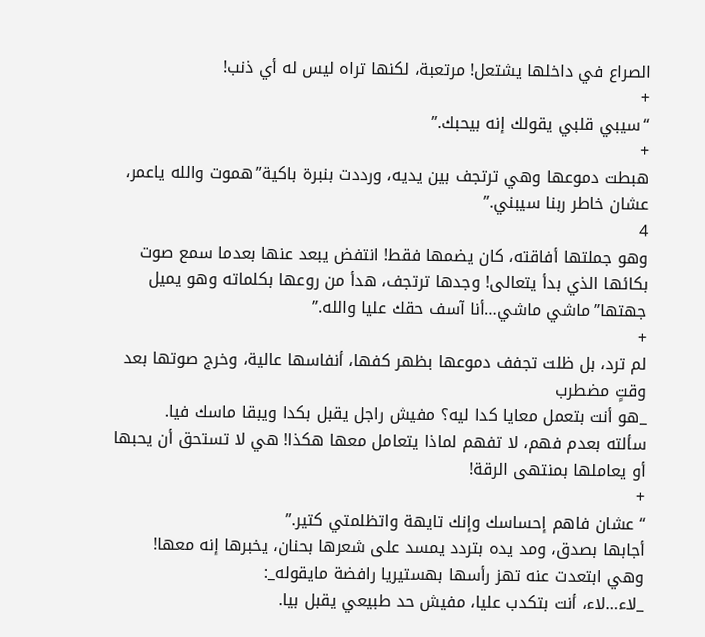الصراع في داخلها يشتعل! مرتعبة، لكنها تراه ليس له أي ذنب!
+
“سيبي قلبي يقولك إنه بيحبك.”
+
هبطت دموعها وهي ترتجف بين يديه، ورددت بنبرة باكية”هموت والله ياعمر، عشان خاطر ربنا سيبني.”
4
وهو جملتها أفاقته، كان يضمها فقط! انتفض يبعد عنها بعدما سمع صوت بكائها الذي بدأ يتعالى! وجدها ترتجف، هدأ من روعها بكلماته وهو يميل جهتها”ماشي ماشي…أنا آسف حقك عليا والله.”
+
لم ترد، بل ظلت تجفف دموعها بظهر كفها، أنفاسها عالية، وخرج صوتها بعد وقتٍ مضطرب
_هو أنت بتعمل معايا كدا ليه؟ مفيش راجل يقبل بكدا ويبقا ماسك فيا.
سألته بعدم فهم، لا تفهم لماذا يتعامل معها هكذا! هي لا تستحق أن يحبها أو يعاملها بمنتهى الرقة!
+
“عشان فاهم إحساسك وإنك تايهة واتظلمتي كتير.”
أجابها بصدق، ومد يده بتردد يمسد على شعرها بحنان، يخبرها إنه معها!
وهي ابتعدت عنه تهز رأسها بهستيريا رافضة مايقوله_:
_لاء…لاء، أنت بتكدب عليا، مفيش حد طبيعي يقبل بيا.